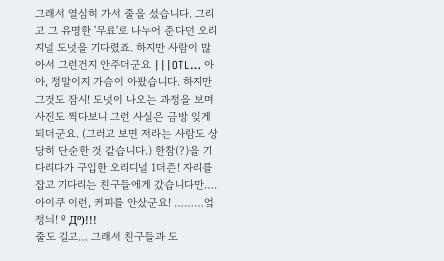그래서 열심히 가서 줄을 섰습니다. 그리고 그 유명한 '무료'로 나누어 준다던 오리지널 도넛을 기다렸죠. 하지만 사람이 많아서 그런건지 안주더군요 |||OTL… 아아, 정말이지 가슴이 아팠습니다. 하지만 그것도 잠시! 도넛이 나오는 과정을 보며 사진도 찍다보니 그런 사실은 금방 잊게 되더군요. (그러고 보면 저라는 사람도 상당히 단순한 것 같습니다.) 한참(?)을 기다리다가 구입한 오리디널 1더즌! 자리를 잡고 기다리는 친구들에게 갔습니다만…. 아이쿠 이런, 커피를 안샀군요! ………엌정늬! º Дº)!!!
줄도 길고… 그래서 친구들과 도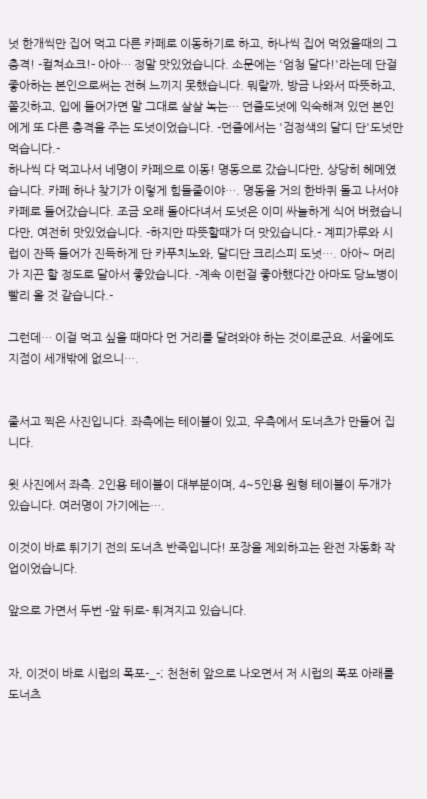넛 한개씩만 집어 먹고 다른 카페로 이동하기로 하고, 하나씩 집어 먹었을때의 그 충격! -컬쳐쇼크!- 아아… 정말 맛있었습니다. 소문에는 '엄청 달다!'라는데 단걸 좋아하는 본인으로써는 전혀 느끼지 못했습니다. 뭐랄까, 방금 나와서 따뜻하고, 쫄깃하고, 입에 들어가면 말 그대로 살살 녹는… 던즐도넛에 익숙해져 있던 본인에게 또 다른 충격을 주는 도넛이었습니다. -던즐에서는 '검정색의 달디 단'도넛만 먹습니다.-
하나씩 다 먹고나서 네명이 카페으로 이동! 명동으로 갔습니다만, 상당히 헤메였습니다. 카페 하나 찾기가 이렇게 힘들줄이야…. 명동을 거의 한바퀴 돌고 나서야 카페로 들어갔습니다. 조금 오래 돌아다녀서 도넛은 이미 싸늘하게 식어 버렸습니다만, 여전히 맛있었습니다. -하지만 따뜻할때가 더 맛있습니다.- 계피가루와 시럽이 잔뜩 들어가 진득하게 단 카푸치노와, 달디단 크리스피 도넛…. 아아~ 머리가 지끈 할 정도로 달아서 좋았습니다. -계속 이런걸 좋아했다간 아마도 당뇨병이 빨리 올 것 같습니다.-

그런데… 이걸 먹고 싶을 때마다 먼 거리를 달려와야 하는 것이로군요. 서울에도 지점이 세개밖에 없으니….


줄서고 찍은 사진입니다. 좌측에는 테이블이 있고, 우측에서 도너츠가 만들어 집니다.

윗 사진에서 좌측. 2인용 테이블이 대부분이며, 4~5인용 원형 테이블이 두개가 있습니다. 여러명이 가기에는….

이것이 바로 튀기기 전의 도너츠 반죽입니다! 포장을 제외하고는 완전 자동화 작업이었습니다.

앞으로 가면서 두번 -앞 뒤로- 튀겨지고 있습니다.


자, 이것이 바로 시럽의 폭포-_-; 천천히 앞으로 나오면서 저 시럽의 폭포 아래를 도너츠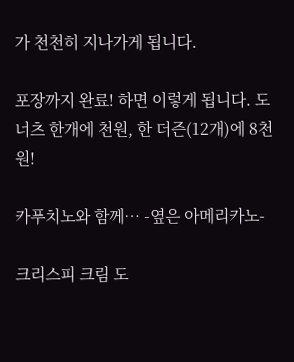가 천천히 지나가게 됩니다.

포장까지 완료! 하면 이렇게 됩니다. 도너츠 한개에 천원, 한 더즌(12개)에 8천원!

카푸치노와 함께… -옆은 아메리카노-

크리스피 크림 도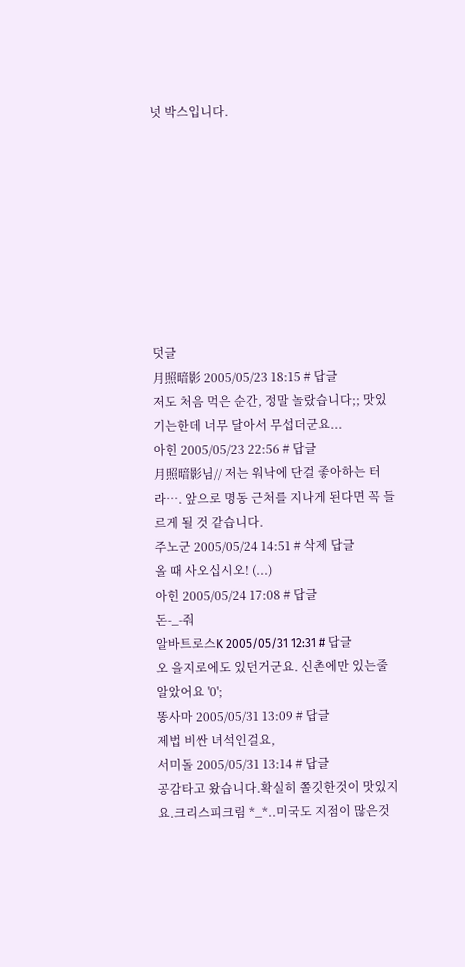넛 박스입니다.









덧글
月照暗影 2005/05/23 18:15 # 답글
저도 처음 먹은 순간, 정말 놀랐습니다;; 맛있기는한데 너무 달아서 무섭더군요...
아힌 2005/05/23 22:56 # 답글
月照暗影님// 저는 워낙에 단걸 좋아하는 터라…. 앞으로 명동 근처를 지나게 된다면 꼭 들르게 될 것 같습니다.
주노군 2005/05/24 14:51 # 삭제 답글
올 때 사오십시오! (...)
아힌 2005/05/24 17:08 # 답글
돈-_-줘
알바트로스K 2005/05/31 12:31 # 답글
오 을지로에도 있던거군요. 신촌에만 있는줄 알았어요 '0';
똥사마 2005/05/31 13:09 # 답글
제법 비싼 녀석인걸요,
서미돌 2005/05/31 13:14 # 답글
공감타고 왔습니다.확실히 쫄깃한것이 맛있지요.크리스피크림 *_*..미국도 지점이 많은것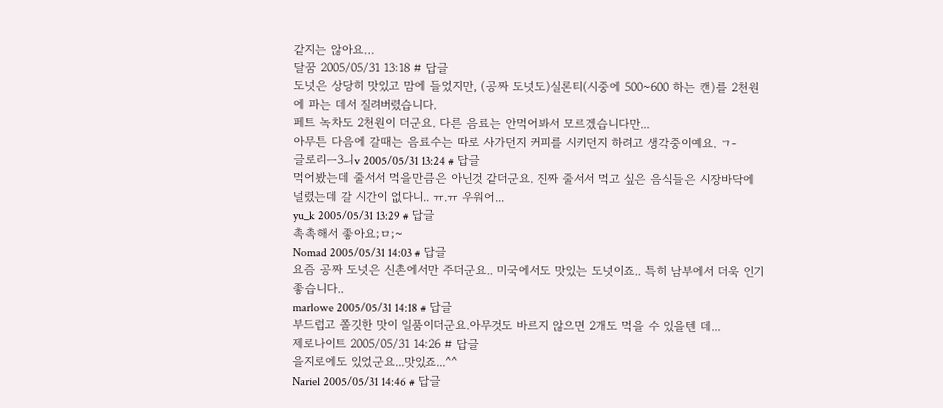같지는 않아요…
달꿈 2005/05/31 13:18 # 답글
도넛은 상당히 맛있고 맘에 들었지만, (공짜 도넛도)실론티(시중에 500~600 하는 캔)를 2천원에 파는 데서 질려버렸습니다.
페트 녹차도 2천원이 더군요. 다른 음료는 안먹어봐서 모르겠습니다만...
아무튼 다음에 갈때는 음료수는 따로 사가던지 커피를 시키던지 하려고 생각중이예요. ㄱ-
글로리ㅡ3ㅢv 2005/05/31 13:24 # 답글
먹어봤는데 줄서서 먹을만큼은 아닌것 같더군요. 진짜 줄서서 먹고 싶은 음식들은 시장바닥에 널렸는데 갈 시간이 없다니.. ㅠ.ㅠ 우워어...
yu_k 2005/05/31 13:29 # 답글
촉촉해서 좋아요;ㅁ;~
Nomad 2005/05/31 14:03 # 답글
요즘 공짜 도넛은 신촌에서만 주더군요.. 미국에서도 맛있는 도넛이죠.. 특히 남부에서 더욱 인기 좋습니다..
marlowe 2005/05/31 14:18 # 답글
부드럽고 쫄깃한 맛이 일품이더군요.아무것도 바르지 않으면 2개도 먹을 수 있을텐 데...
제로나이트 2005/05/31 14:26 # 답글
을지로에도 있었군요...맛있죠...^^
Nariel 2005/05/31 14:46 # 답글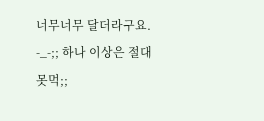너무너무 달더라구요. -_-;; 하나 이상은 절대 못먹;;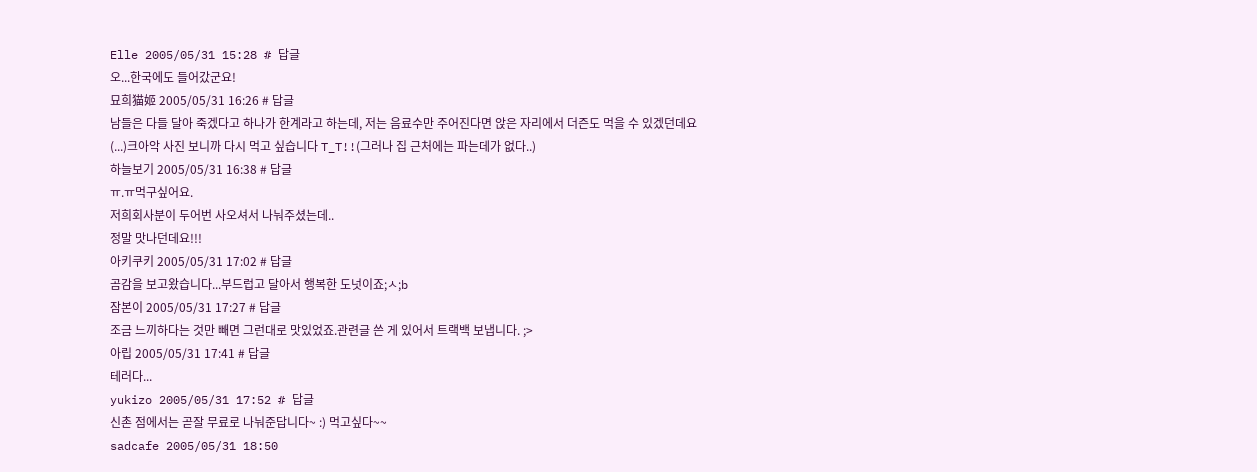Elle 2005/05/31 15:28 # 답글
오...한국에도 들어갔군요!
묘희猫姬 2005/05/31 16:26 # 답글
남들은 다들 달아 죽겠다고 하나가 한계라고 하는데, 저는 음료수만 주어진다면 앉은 자리에서 더즌도 먹을 수 있겠던데요 (...)크아악 사진 보니까 다시 먹고 싶습니다 T_T!!(그러나 집 근처에는 파는데가 없다..)
하늘보기 2005/05/31 16:38 # 답글
ㅠ.ㅠ먹구싶어요.
저희회사분이 두어번 사오셔서 나눠주셨는데..
정말 맛나던데요!!!
아키쿠키 2005/05/31 17:02 # 답글
곰감을 보고왔습니다...부드럽고 달아서 행복한 도넛이죠;ㅅ;b
잠본이 2005/05/31 17:27 # 답글
조금 느끼하다는 것만 빼면 그런대로 맛있었죠.관련글 쓴 게 있어서 트랙백 보냅니다. ;>
아립 2005/05/31 17:41 # 답글
테러다...
yukizo 2005/05/31 17:52 # 답글
신촌 점에서는 곧잘 무료로 나눠준답니다~ :) 먹고싶다~~
sadcafe 2005/05/31 18:50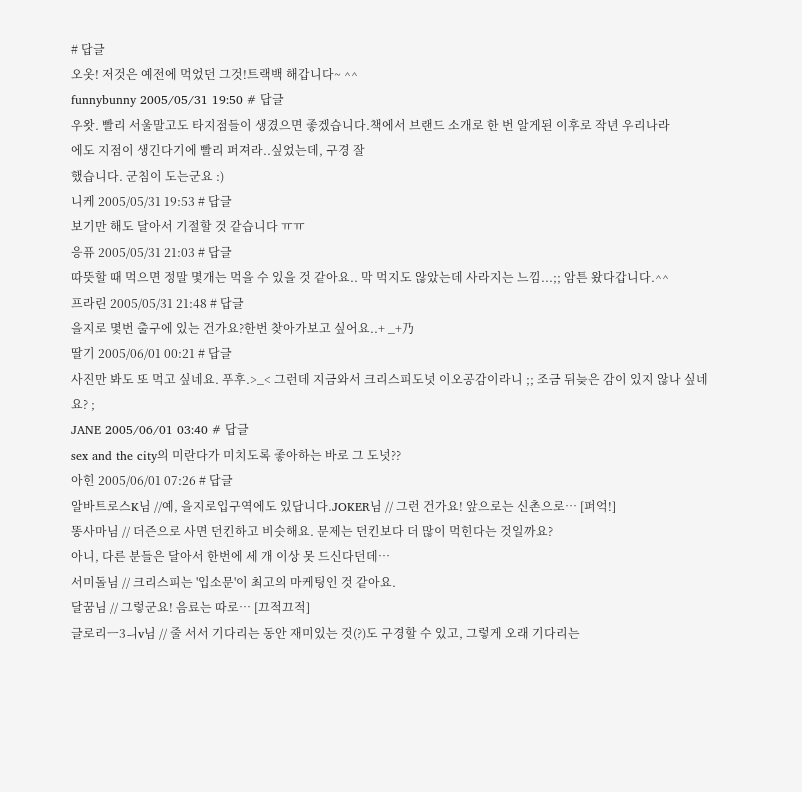# 답글
오옷! 저것은 예전에 먹었던 그것!트랙백 해갑니다~ ^^
funnybunny 2005/05/31 19:50 # 답글
우왓. 빨리 서울말고도 타지점들이 생겼으면 좋겠습니다.책에서 브랜드 소개로 한 번 알게된 이후로 작년 우리나라
에도 지점이 생긴다기에 빨리 퍼져라..싶었는데, 구경 잘
했습니다. 군침이 도는군요 :)
니케 2005/05/31 19:53 # 답글
보기만 해도 달아서 기절할 것 같습니다 ㅠㅠ
응퓨 2005/05/31 21:03 # 답글
따뜻할 때 먹으면 정말 몇개는 먹을 수 있을 것 같아요.. 막 먹지도 않았는데 사라지는 느낌...;; 암튼 왔다갑니다.^^
프라린 2005/05/31 21:48 # 답글
을지로 몇번 출구에 있는 건가요?한번 찾아가보고 싶어요..+ _+乃
딸기 2005/06/01 00:21 # 답글
사진만 봐도 또 먹고 싶네요. 푸후.>_< 그런데 지금와서 크리스피도넛 이오공감이라니 ;; 조금 뒤늦은 감이 있지 않나 싶네요? ;
JANE 2005/06/01 03:40 # 답글
sex and the city의 미란다가 미치도록 좋아하는 바로 그 도넛??
아힌 2005/06/01 07:26 # 답글
알바트로스K님 //예, 을지로입구역에도 있답니다.JOKER님 // 그런 건가요! 앞으로는 신촌으로… [퍼억!]
똥사마님 // 더즌으로 사면 던킨하고 비슷해요. 문제는 던킨보다 더 많이 먹힌다는 것일까요?
아니, 다른 분들은 달아서 한번에 세 개 이상 못 드신다던데…
서미돌님 // 크리스피는 '입소문'이 최고의 마케팅인 것 같아요.
달꿈님 // 그렇군요! 음료는 따로… [끄적끄적]
글로리ㅡ3ㅢv님 // 줄 서서 기다리는 동안 재미있는 것(?)도 구경할 수 있고, 그렇게 오래 기다리는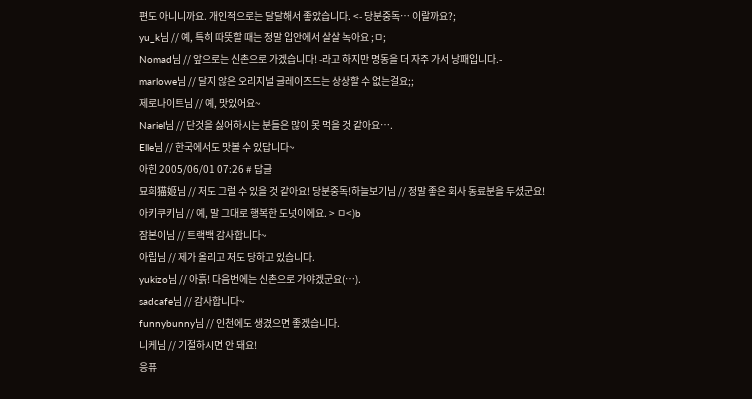편도 아니니까요. 개인적으로는 달달해서 좋았습니다. <- 당분중독… 이랄까요?;
yu_k님 // 예, 특히 따뜻할 때는 정말 입안에서 살살 녹아요 ;ㅁ;
Nomad님 // 앞으로는 신촌으로 가겠습니다! -라고 하지만 명동을 더 자주 가서 낭패입니다.-
marlowe님 // 달지 않은 오리지널 글레이즈드는 상상할 수 없는걸요;;
제로나이트님 // 예, 맛있어요~
Nariel님 // 단것을 싫어하시는 분들은 많이 못 먹을 것 같아요….
Elle님 // 한국에서도 맛볼 수 있답니다~
아힌 2005/06/01 07:26 # 답글
묘희猫姬님 // 저도 그럴 수 있을 것 같아요! 당분중독!하늘보기님 // 정말 좋은 회사 동료분을 두셨군요!
아키쿠키님 // 예, 말 그대로 행복한 도넛이에요. > ㅁ<)b
잠본이님 // 트랙백 감사합니다~
아립님 // 제가 올리고 저도 당하고 있습니다.
yukizo님 // 아흙! 다음번에는 신촌으로 가야겠군요(…).
sadcafe님 // 감사합니다~
funnybunny님 // 인천에도 생겼으면 좋겠습니다.
니케님 // 기절하시면 안 돼요!
응퓨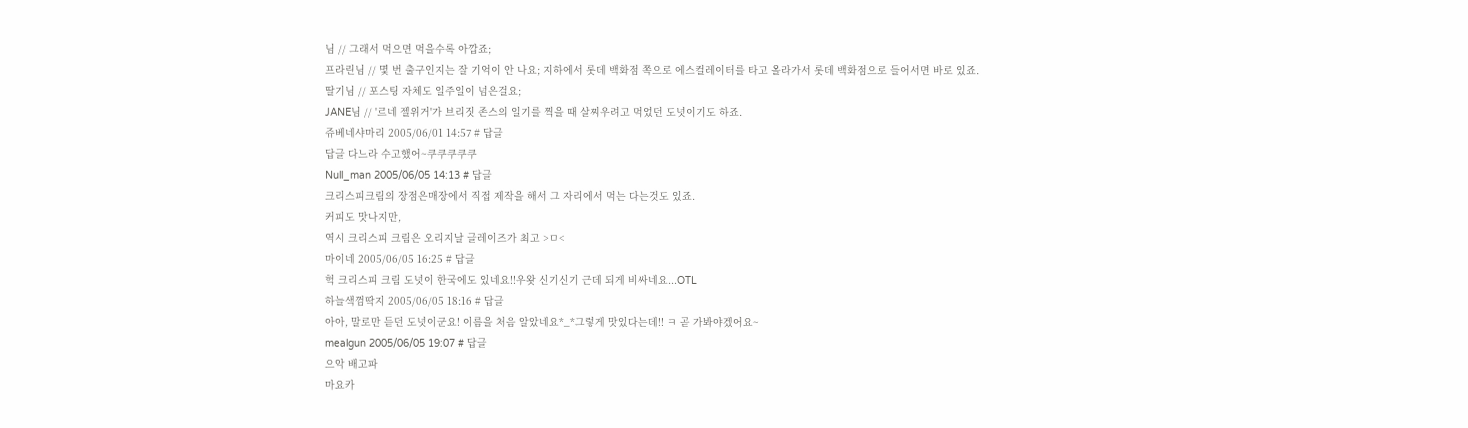님 // 그래서 먹으면 먹을수록 아깝죠;
프라린님 // 몇 번 출구인지는 잘 기억이 안 나요; 지하에서 롯데 백화점 쪽으로 에스컬레이터를 타고 올라가서 롯데 백화점으로 들어서면 바로 있죠.
딸기님 // 포스팅 자체도 일주일이 넘은걸요;
JANE님 // '르네 젤위거'가 브리짓 존스의 일기를 찍을 때 살찌우려고 먹었던 도넛이기도 하죠.
쥬베네샤마리 2005/06/01 14:57 # 답글
답글 다느라 수고했어~쿠쿠쿠쿠쿠
Null_man 2005/06/05 14:13 # 답글
크리스피크림의 장점은매장에서 직접 제작을 해서 그 자리에서 먹는 다는것도 있죠.
커피도 맛나지만,
역시 크리스피 크림은 오리지날 글레이즈가 최고 >ㅁ<
마이네 2005/06/05 16:25 # 답글
헉 크리스피 크림 도넛이 한국에도 있네요!!우왓 신기신기 근데 되게 비싸네요...OTL
하늘색껌딱지 2005/06/05 18:16 # 답글
아아, 말로만 듣던 도넛이군요! 이름을 처음 알았네요*_*그렇게 맛있다는데!! ㅋ 곧 가봐야겠어요~
mealgun 2005/06/05 19:07 # 답글
으악 배고파
마요카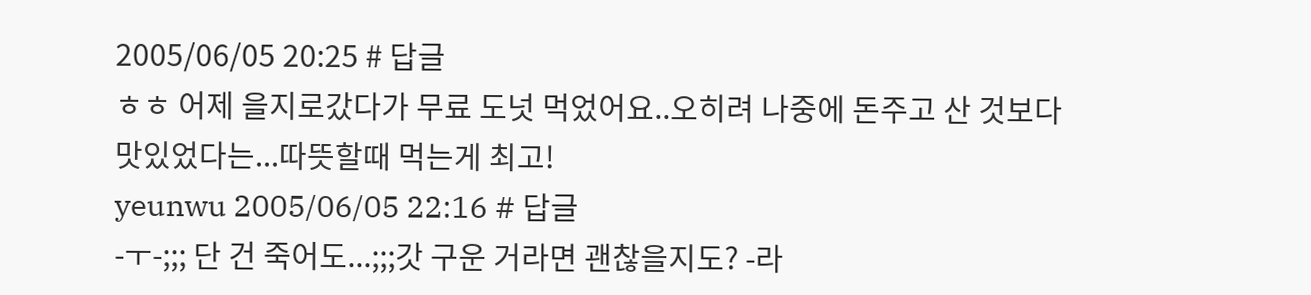2005/06/05 20:25 # 답글
ㅎㅎ 어제 을지로갔다가 무료 도넛 먹었어요..오히려 나중에 돈주고 산 것보다 맛있었다는...따뜻할때 먹는게 최고!
yeunwu 2005/06/05 22:16 # 답글
-ㅜ-;;; 단 건 죽어도...;;;갓 구운 거라면 괜찮을지도? -라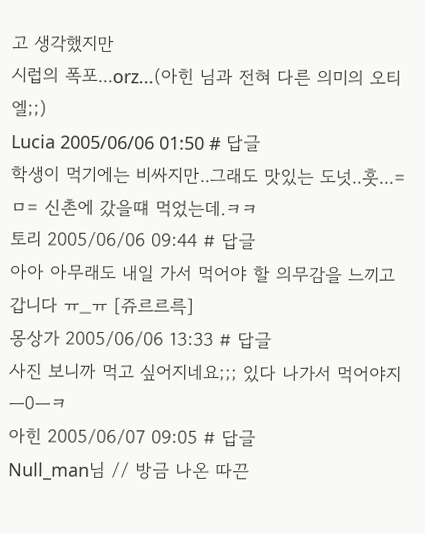고 생각했지만
시럽의 폭포...orz...(아힌 님과 전혀 다른 의미의 오티엘;;)
Lucia 2005/06/06 01:50 # 답글
학생이 먹기에는 비싸지만..그래도 맛있는 도넛..훗...=ㅁ= 신촌에 갔을떄 먹었는데.ㅋㅋ
토리 2005/06/06 09:44 # 답글
아아 아무래도 내일 가서 먹어야 할 의무감을 느끼고갑니다 ㅠ_ㅠ [쥬르르륵]
몽상가 2005/06/06 13:33 # 답글
사진 보니까 먹고 싶어지네요;;; 있다 나가서 먹어야지 ㅡ0ㅡㅋ
아힌 2005/06/07 09:05 # 답글
Null_man님 // 방금 나온 따끈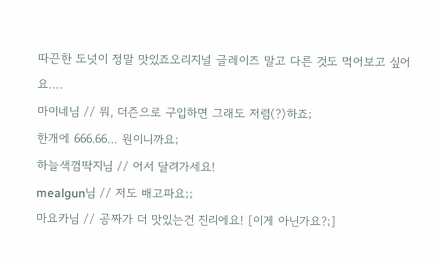따끈한 도넛이 정말 맛있죠오리지널 글레이즈 말고 다른 것도 먹어보고 싶어요….
마이네님 // 뭐, 더즌으로 구입하면 그래도 저렴(?)하죠;
한개에 666.66… 원이니까요;
하늘색껌딱지님 // 어서 달려가세요!
mealgun님 // 저도 배고파요;;
마요카님 // 공짜가 더 맛있는건 진리에요! [이게 아닌가요?;]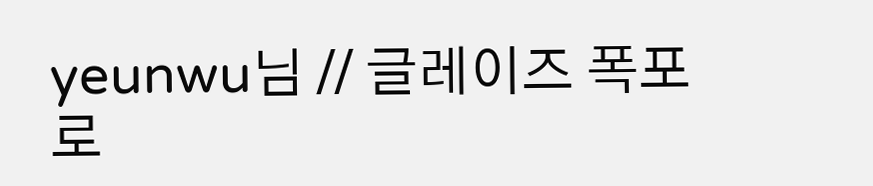yeunwu님 // 글레이즈 폭포로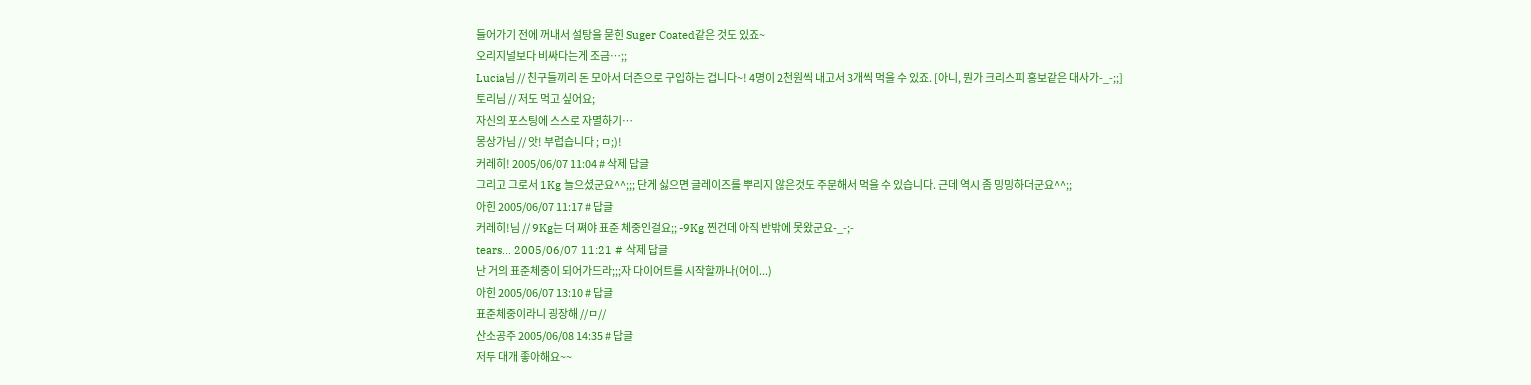들어가기 전에 꺼내서 설탕을 묻힌 Suger Coated같은 것도 있죠~
오리지널보다 비싸다는게 조금…;;
Lucia님 // 친구들끼리 돈 모아서 더즌으로 구입하는 겁니다~! 4명이 2천원씩 내고서 3개씩 먹을 수 있죠. [아니, 뭔가 크리스피 홍보같은 대사가-_-;;]
토리님 // 저도 먹고 싶어요;
자신의 포스팅에 스스로 자멸하기…
몽상가님 // 앗! 부럽습니다 ; ㅁ;)!
커레히! 2005/06/07 11:04 # 삭제 답글
그리고 그로서 1Kg 늘으셨군요^^;;; 단게 싫으면 글레이즈를 뿌리지 않은것도 주문해서 먹을 수 있습니다. 근데 역시 좀 밍밍하더군요^^;;
아힌 2005/06/07 11:17 # 답글
커레히!님 // 9Kg는 더 쪄야 표준 체중인걸요;; -9Kg 찐건데 아직 반밖에 못왔군요-_-;-
tears... 2005/06/07 11:21 # 삭제 답글
난 거의 표준체중이 되어가드라;;;자 다이어트를 시작할까나(어이...)
아힌 2005/06/07 13:10 # 답글
표준체중이라니 굉장해 //ㅁ//
산소공주 2005/06/08 14:35 # 답글
저두 대개 좋아해요~~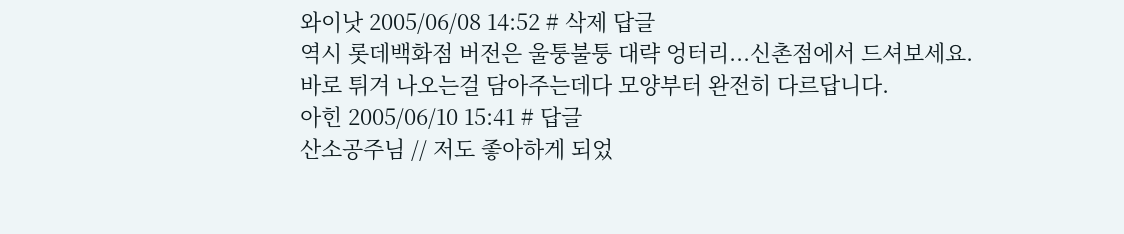와이낫 2005/06/08 14:52 # 삭제 답글
역시 롯데백화점 버전은 울퉁불퉁 대략 엉터리...신촌점에서 드셔보세요.
바로 튀겨 나오는걸 담아주는데다 모양부터 완전히 다르답니다.
아힌 2005/06/10 15:41 # 답글
산소공주님 // 저도 좋아하게 되었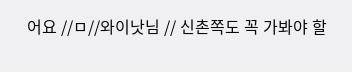어요 //ㅁ//와이낫님 // 신촌쪽도 꼭 가봐야 할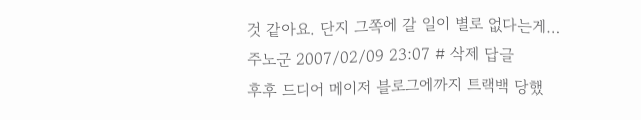것 같아요. 단지 그쪽에 갈 일이 별로 없다는게…
주노군 2007/02/09 23:07 # 삭제 답글
후후 드디어 메이저 블로그에까지 트랙백 당했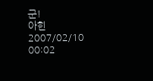군!
아힌 2007/02/10 00:02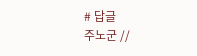# 답글
주노군 //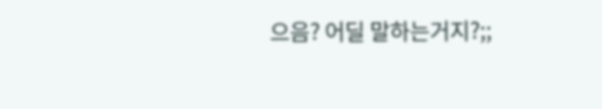으음? 어딜 말하는거지?;;